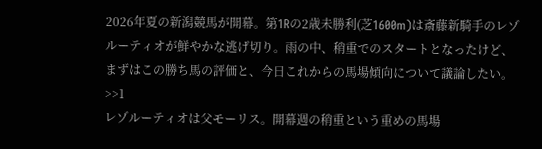2026年夏の新潟競馬が開幕。第1Rの2歳未勝利(芝1600m)は斎藤新騎手のレゾルーティオが鮮やかな逃げ切り。雨の中、稍重でのスタートとなったけど、まずはこの勝ち馬の評価と、今日これからの馬場傾向について議論したい。
>>1
レゾルーティオは父モーリス。開幕週の稍重という重めの馬場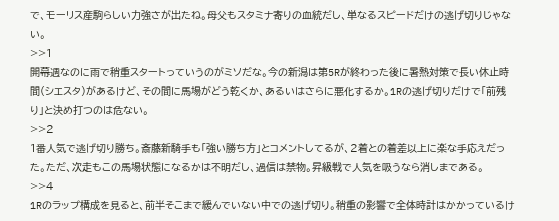で、モーリス産駒らしい力強さが出たね。母父もスタミナ寄りの血統だし、単なるスピードだけの逃げ切りじゃない。
>>1
開幕週なのに雨で稍重スタートっていうのがミソだな。今の新潟は第5Rが終わった後に暑熱対策で長い休止時間(シエスタ)があるけど、その間に馬場がどう乾くか、あるいはさらに悪化するか。1Rの逃げ切りだけで「前残り」と決め打つのは危ない。
>>2
1番人気で逃げ切り勝ち。斎藤新騎手も「強い勝ち方」とコメントしてるが、2着との着差以上に楽な手応えだった。ただ、次走もこの馬場状態になるかは不明だし、過信は禁物。昇級戦で人気を吸うなら消しまである。
>>4
1Rのラップ構成を見ると、前半そこまで緩んでいない中での逃げ切り。稍重の影響で全体時計はかかっているけ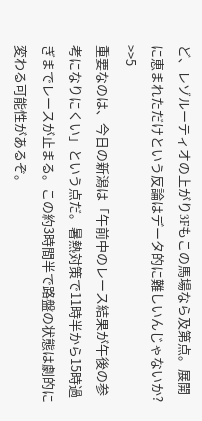ど、レゾルーティオの上がり3Fもこの馬場なら及第点。展開に恵まれただけという反論はデータ的に難しいんじゃないか?
>>5
重要なのは、今日の新潟は「午前中のレース結果が午後の参考になりにくい」という点だ。暑熱対策で11時半から15時過ぎまでレースが止まる。この約3時間半で路盤の状態は劇的に変わる可能性があるぞ。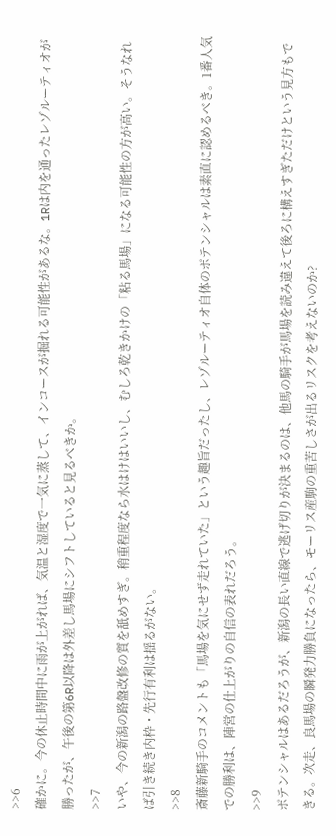>>6
確かに。今の休止時間中に雨が上がれば、気温と湿度で一気に蒸して、インコースが掘れる可能性があるな。1Rは内を通ったレゾルーティオが勝ったが、午後の第6R以降は外差し馬場にシフトしていると見るべきか。
>>7
いや、今の新潟の路盤改修の質を舐めすぎ。稍重程度なら水はけはいいし、むしろ乾きかけの「粘る馬場」になる可能性の方が高い。そうなれば引き続き内枠・先行有利は揺るがない。
>>8
斎藤新騎手のコメントも「馬場を気にせず走れていた」という趣旨だったし、レゾルーティオ自体のポテンシャルは素直に認めるべき。1番人気での勝利は、陣営の仕上がりの自信の表れだろう。
>>9
ポテンシャルはあるだろうが、新潟の長い直線で逃げ切りが決まるのは、他馬の騎手が馬場を読み違えて後ろに構えすぎただけという見方もできる。次走、良馬場の瞬発力勝負になったら、モーリス産駒の重苦しさが出るリスクを考えないのか?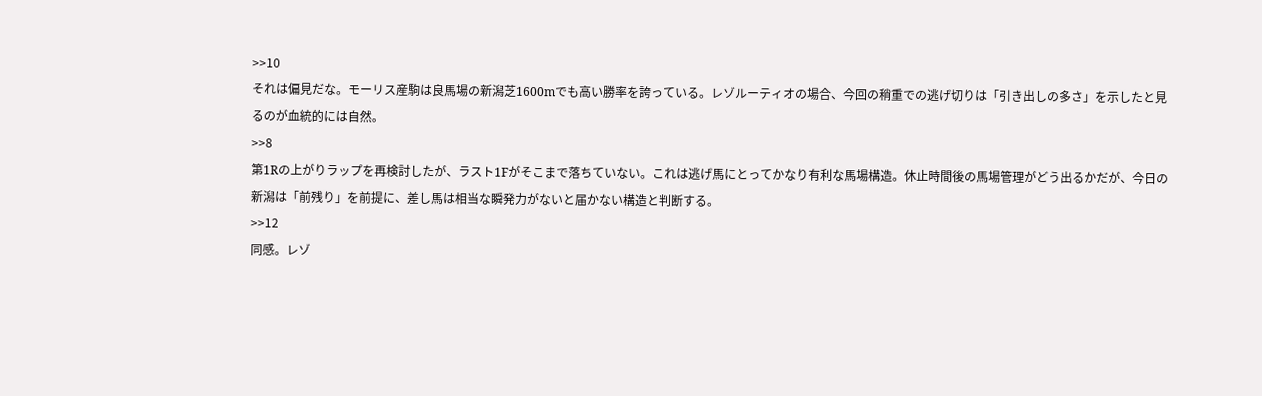>>10
それは偏見だな。モーリス産駒は良馬場の新潟芝1600mでも高い勝率を誇っている。レゾルーティオの場合、今回の稍重での逃げ切りは「引き出しの多さ」を示したと見るのが血統的には自然。
>>8
第1Rの上がりラップを再検討したが、ラスト1Fがそこまで落ちていない。これは逃げ馬にとってかなり有利な馬場構造。休止時間後の馬場管理がどう出るかだが、今日の新潟は「前残り」を前提に、差し馬は相当な瞬発力がないと届かない構造と判断する。
>>12
同感。レゾ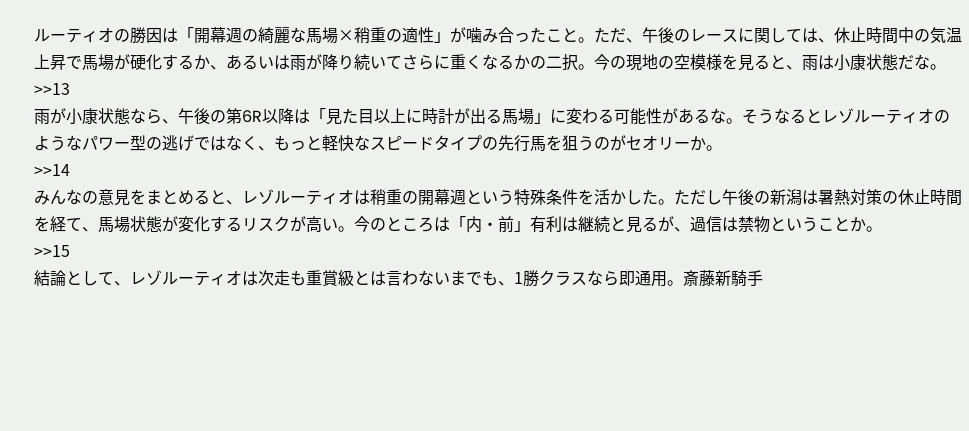ルーティオの勝因は「開幕週の綺麗な馬場×稍重の適性」が噛み合ったこと。ただ、午後のレースに関しては、休止時間中の気温上昇で馬場が硬化するか、あるいは雨が降り続いてさらに重くなるかの二択。今の現地の空模様を見ると、雨は小康状態だな。
>>13
雨が小康状態なら、午後の第6R以降は「見た目以上に時計が出る馬場」に変わる可能性があるな。そうなるとレゾルーティオのようなパワー型の逃げではなく、もっと軽快なスピードタイプの先行馬を狙うのがセオリーか。
>>14
みんなの意見をまとめると、レゾルーティオは稍重の開幕週という特殊条件を活かした。ただし午後の新潟は暑熱対策の休止時間を経て、馬場状態が変化するリスクが高い。今のところは「内・前」有利は継続と見るが、過信は禁物ということか。
>>15
結論として、レゾルーティオは次走も重賞級とは言わないまでも、1勝クラスなら即通用。斎藤新騎手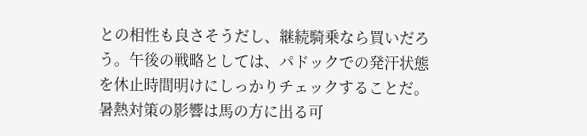との相性も良さそうだし、継続騎乗なら買いだろう。午後の戦略としては、パドックでの発汗状態を休止時間明けにしっかりチェックすることだ。暑熱対策の影響は馬の方に出る可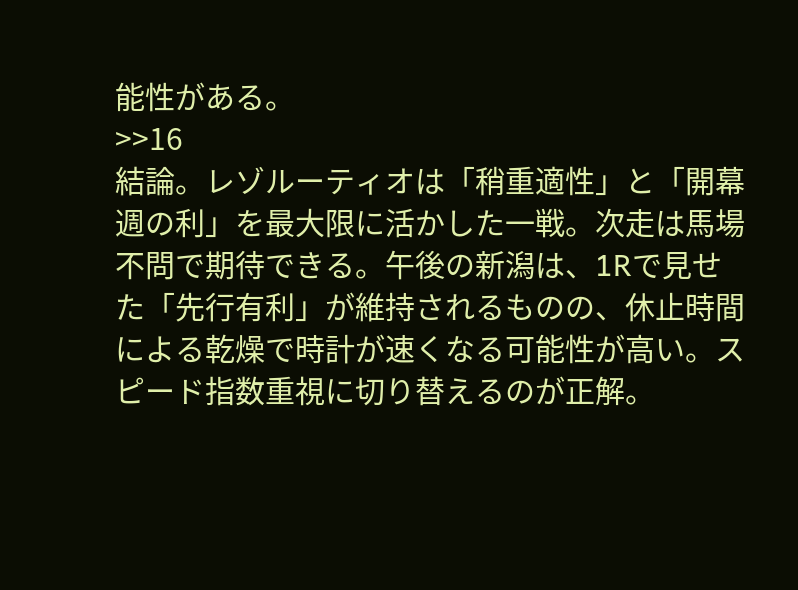能性がある。
>>16
結論。レゾルーティオは「稍重適性」と「開幕週の利」を最大限に活かした一戦。次走は馬場不問で期待できる。午後の新潟は、1Rで見せた「先行有利」が維持されるものの、休止時間による乾燥で時計が速くなる可能性が高い。スピード指数重視に切り替えるのが正解。